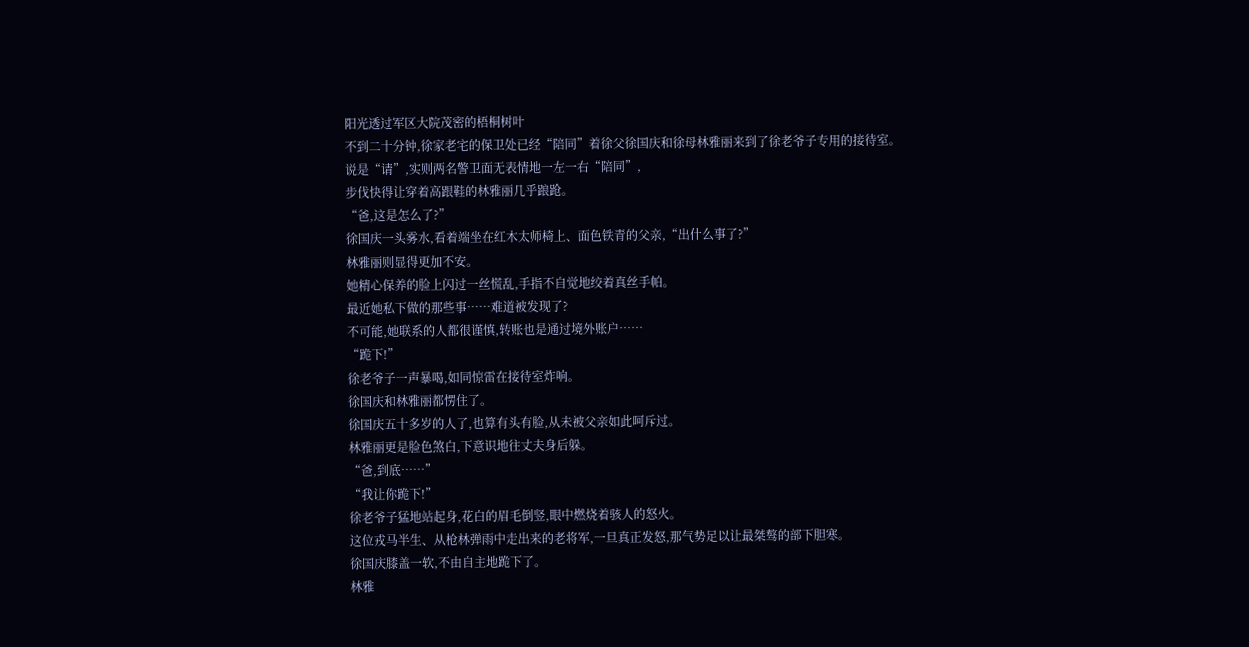阳光透过军区大院茂密的梧桐树叶
不到二十分钟,徐家老宅的保卫处已经“陪同”着徐父徐国庆和徐母林雅丽来到了徐老爷子专用的接待室。
说是“请”,实则两名警卫面无表情地一左一右“陪同”,
步伐快得让穿着高跟鞋的林雅丽几乎踉跄。
“爸,这是怎么了?”
徐国庆一头雾水,看着端坐在红木太师椅上、面色铁青的父亲,“出什么事了?”
林雅丽则显得更加不安。
她精心保养的脸上闪过一丝慌乱,手指不自觉地绞着真丝手帕。
最近她私下做的那些事……难道被发现了?
不可能,她联系的人都很谨慎,转账也是通过境外账户……
“跪下!”
徐老爷子一声暴喝,如同惊雷在接待室炸响。
徐国庆和林雅丽都愣住了。
徐国庆五十多岁的人了,也算有头有脸,从未被父亲如此呵斥过。
林雅丽更是脸色煞白,下意识地往丈夫身后躲。
“爸,到底……”
“我让你跪下!”
徐老爷子猛地站起身,花白的眉毛倒竖,眼中燃烧着骇人的怒火。
这位戎马半生、从枪林弹雨中走出来的老将军,一旦真正发怒,那气势足以让最桀骜的部下胆寒。
徐国庆膝盖一软,不由自主地跪下了。
林雅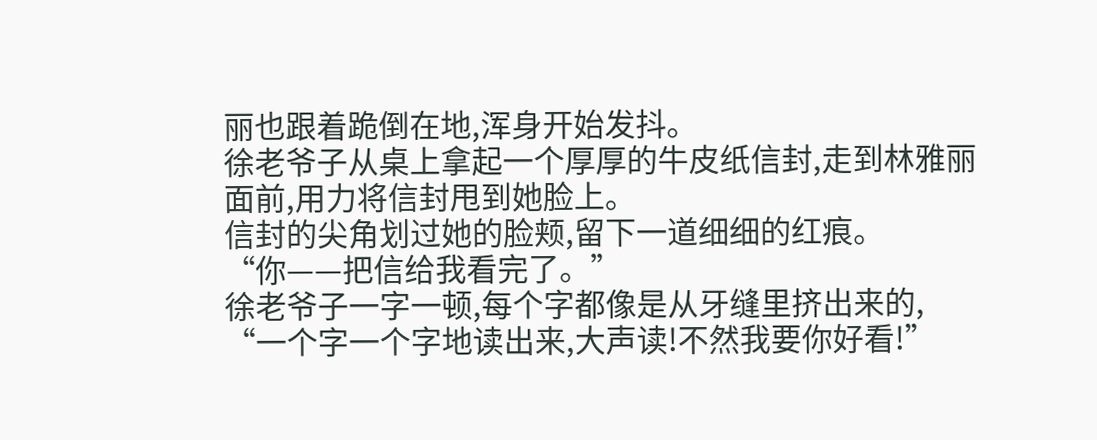丽也跟着跪倒在地,浑身开始发抖。
徐老爷子从桌上拿起一个厚厚的牛皮纸信封,走到林雅丽面前,用力将信封甩到她脸上。
信封的尖角划过她的脸颊,留下一道细细的红痕。
“你——把信给我看完了。”
徐老爷子一字一顿,每个字都像是从牙缝里挤出来的,
“一个字一个字地读出来,大声读!不然我要你好看!”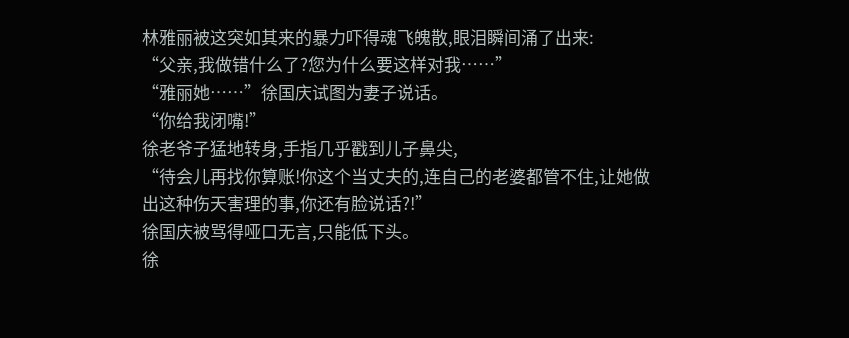林雅丽被这突如其来的暴力吓得魂飞魄散,眼泪瞬间涌了出来:
“父亲,我做错什么了?您为什么要这样对我……”
“雅丽她……”徐国庆试图为妻子说话。
“你给我闭嘴!”
徐老爷子猛地转身,手指几乎戳到儿子鼻尖,
“待会儿再找你算账!你这个当丈夫的,连自己的老婆都管不住,让她做出这种伤天害理的事,你还有脸说话?!”
徐国庆被骂得哑口无言,只能低下头。
徐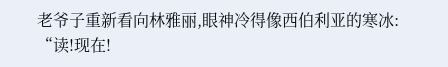老爷子重新看向林雅丽,眼神冷得像西伯利亚的寒冰:
“读!现在!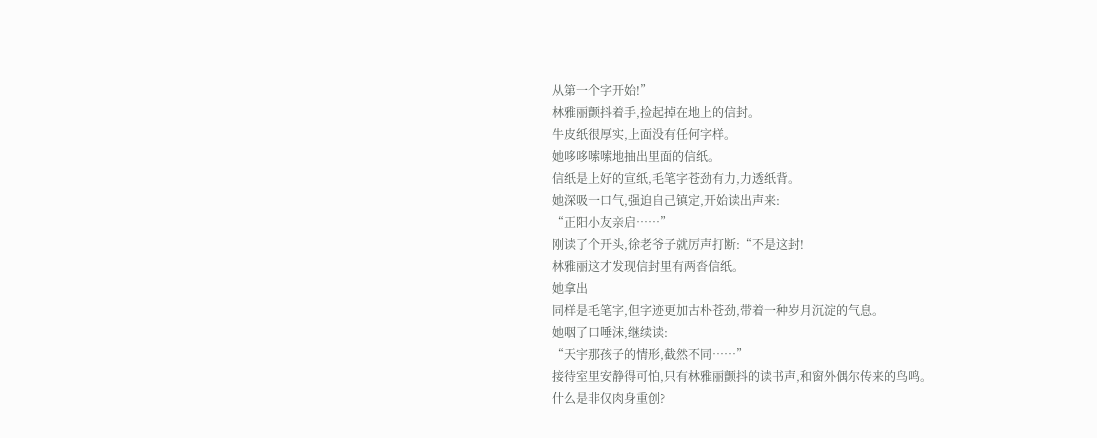从第一个字开始!”
林雅丽颤抖着手,捡起掉在地上的信封。
牛皮纸很厚实,上面没有任何字样。
她哆哆嗦嗦地抽出里面的信纸。
信纸是上好的宣纸,毛笔字苍劲有力,力透纸背。
她深吸一口气,强迫自己镇定,开始读出声来:
“正阳小友亲启……”
刚读了个开头,徐老爷子就厉声打断:“不是这封!
林雅丽这才发现信封里有两沓信纸。
她拿出
同样是毛笔字,但字迹更加古朴苍劲,带着一种岁月沉淀的气息。
她咽了口唾沫,继续读:
“天宇那孩子的情形,截然不同……”
接待室里安静得可怕,只有林雅丽颤抖的读书声,和窗外偶尔传来的鸟鸣。
什么是非仅肉身重创?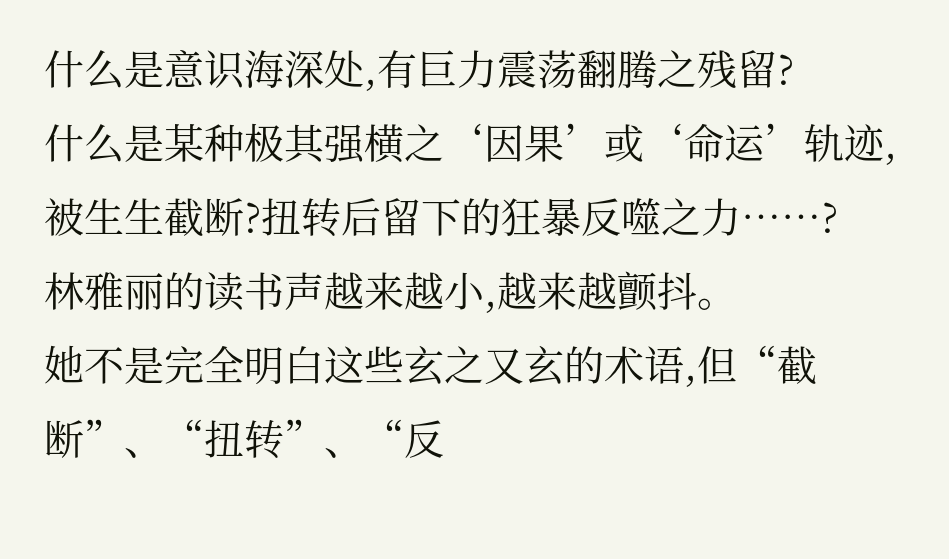什么是意识海深处,有巨力震荡翻腾之残留?
什么是某种极其强横之‘因果’或‘命运’轨迹,被生生截断?扭转后留下的狂暴反噬之力……?
林雅丽的读书声越来越小,越来越颤抖。
她不是完全明白这些玄之又玄的术语,但“截断”、“扭转”、“反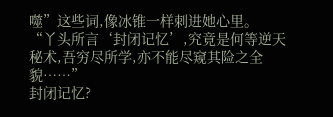噬”这些词,像冰锥一样刺进她心里。
“丫头所言‘封闭记忆’,究竟是何等逆天秘术,吾穷尽所学,亦不能尽窥其险之全貌……”
封闭记忆?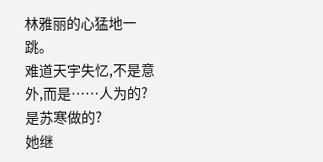林雅丽的心猛地一跳。
难道天宇失忆,不是意外,而是……人为的?
是苏寒做的?
她继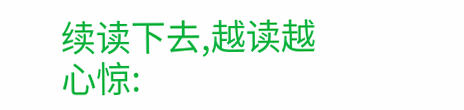续读下去,越读越心惊: